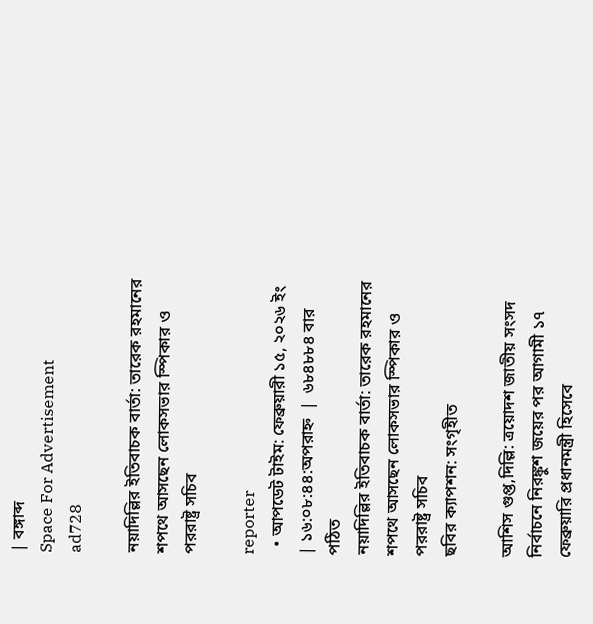| বঙ্গাব্দ
Space For Advertisement
ad728

নয়াদিল্লির ইতিবাচক বার্তা: তারেক রহমানের শপথে আসছেন লোকসভার স্পিকার ও পররাষ্ট্র সচিব

reporter
  • আপডেট টাইম: ফেব্রুয়ারী ১৫, ২০২৬ ইং | ১৬:০৮:৪৪:অপরাহ্ন  |  ৬৮৪৮৮৪ বার পঠিত
নয়াদিল্লির ইতিবাচক বার্তা: তারেক রহমানের শপথে আসছেন লোকসভার স্পিকার ও পররাষ্ট্র সচিব
ছবির ক্যাপশন: সংগৃহীত

আশিস গুপ্ত,দিল্লি: ত্রয়োদশ জাতীয় সংসদ নির্বাচনে নিরঙ্কুশ জয়ের পর আগামী ১৭ ফেব্রুয়ারি প্রধানমন্ত্রী হিসেবে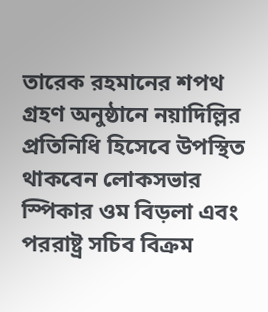তারেক রহমানের শপথ গ্রহণ অনুষ্ঠানে নয়াদিল্লির প্রতিনিধি হিসেবে উপস্থিত থাকবেন লোকসভার স্পিকার ওম বিড়লা এবং পররাষ্ট্র সচিব বিক্রম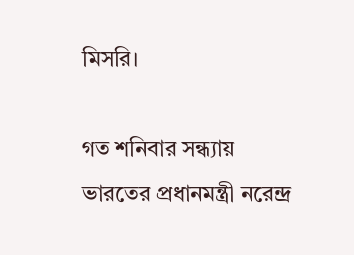মিসরি।

গত শনিবার সন্ধ্যায় ভারতের প্রধানমন্ত্রী নরেন্দ্র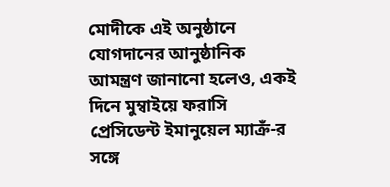মোদীকে এই অনুষ্ঠানে যোগদানের আনুষ্ঠানিক আমন্ত্রণ জানানো হলেও, একই দিনে মুম্বাইয়ে ফরাসি প্রেসিডেন্ট ইমানুয়েল ম্যাক্রঁ-র সঙ্গে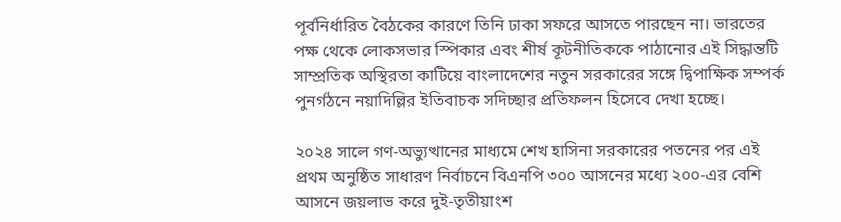পূর্বনির্ধারিত বৈঠকের কারণে তিনি ঢাকা সফরে আসতে পারছেন না। ভারতের পক্ষ থেকে লোকসভার স্পিকার এবং শীর্ষ কূটনীতিককে পাঠানোর এই সিদ্ধান্তটি সাম্প্রতিক অস্থিরতা কাটিয়ে বাংলাদেশের নতুন সরকারের সঙ্গে দ্বিপাক্ষিক সম্পর্ক পুনর্গঠনে নয়াদিল্লির ইতিবাচক সদিচ্ছার প্রতিফলন হিসেবে দেখা হচ্ছে।

২০২৪ সালে গণ-অভ্যুত্থানের মাধ্যমে শেখ হাসিনা সরকারের পতনের পর এই প্রথম অনুষ্ঠিত সাধারণ নির্বাচনে বিএনপি ৩০০ আসনের মধ্যে ২০০-এর বেশি আসনে জয়লাভ করে দুই-তৃতীয়াংশ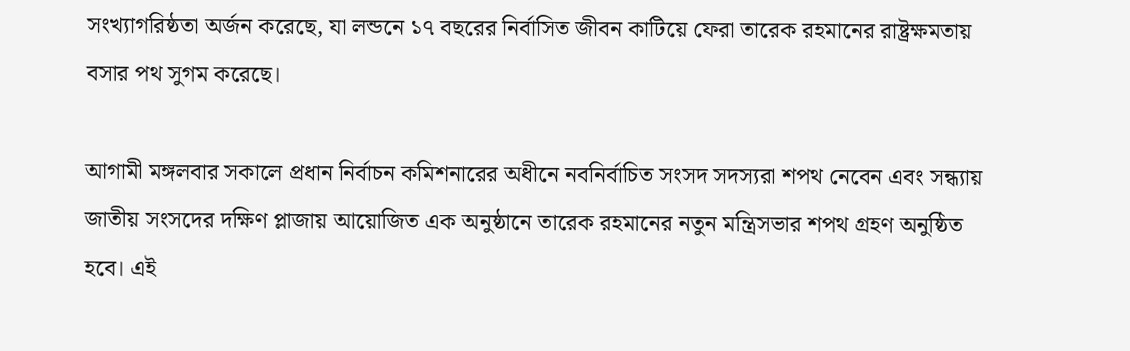সংখ্যাগরিষ্ঠতা অর্জন করেছে, যা লন্ডনে ১৭ বছরের নির্বাসিত জীবন কাটিয়ে ফেরা তারেক রহমানের রাষ্ট্রক্ষমতায় বসার পথ সুগম করেছে।

আগামী মঙ্গলবার সকালে প্রধান নির্বাচন কমিশনারের অধীনে নবনির্বাচিত সংসদ সদস্যরা শপথ নেবেন এবং সন্ধ্যায় জাতীয় সংসদের দক্ষিণ প্লাজায় আয়োজিত এক অনুষ্ঠানে তারেক রহমানের নতুন মন্ত্রিসভার শপথ গ্রহণ অনুষ্ঠিত হবে। এই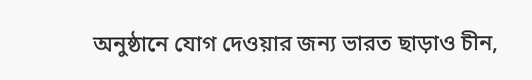অনুষ্ঠানে যোগ দেওয়ার জন্য ভারত ছাড়াও চীন,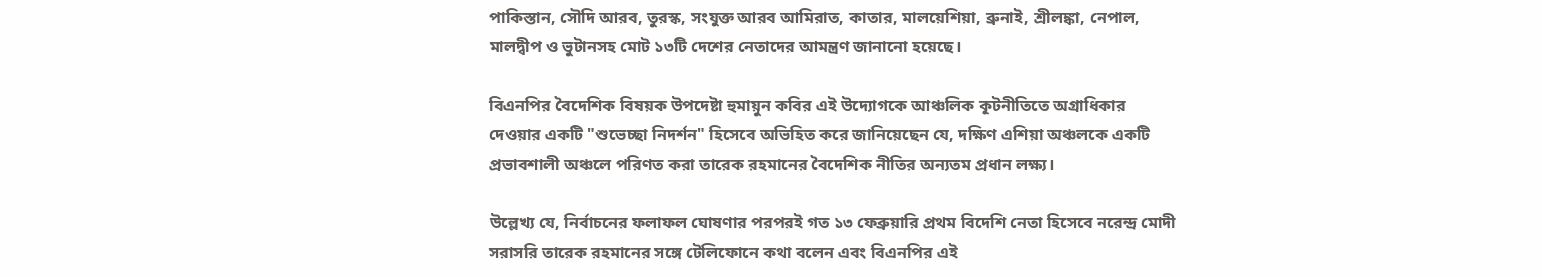পাকিস্তান, সৌদি আরব, তুরস্ক, সংযুক্ত আরব আমিরাত, কাতার, মালয়েশিয়া, ব্রুনাই, শ্রীলঙ্কা, নেপাল, মালদ্বীপ ও ভুটানসহ মোট ১৩টি দেশের নেতাদের আমন্ত্রণ জানানো হয়েছে।

বিএনপির বৈদেশিক বিষয়ক উপদেষ্টা হুমায়ুন কবির এই উদ্যোগকে আঞ্চলিক কূটনীতিতে অগ্রাধিকার দেওয়ার একটি "শুভেচ্ছা নিদর্শন" হিসেবে অভিহিত করে জানিয়েছেন যে, দক্ষিণ এশিয়া অঞ্চলকে একটি প্রভাবশালী অঞ্চলে পরিণত করা তারেক রহমানের বৈদেশিক নীতির অন্যতম প্রধান লক্ষ্য।

উল্লেখ্য যে, নির্বাচনের ফলাফল ঘোষণার পরপরই গত ১৩ ফেব্রুয়ারি প্রথম বিদেশি নেতা হিসেবে নরেন্দ্র মোদী সরাসরি তারেক রহমানের সঙ্গে টেলিফোনে কথা বলেন এবং বিএনপির এই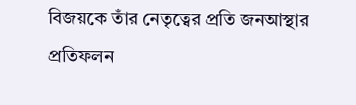বিজয়কে তাঁর নেতৃত্বের প্রতি জনআস্থার প্রতিফলন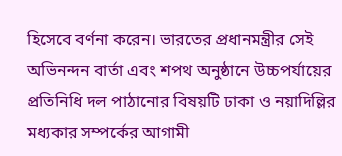হিসেবে বর্ণনা করেন। ভারতের প্রধানমন্ত্রীর সেই অভিনন্দন বার্তা এবং শপথ অনুষ্ঠানে উচ্চপর্যায়ের প্রতিনিধি দল পাঠানোর বিষয়টি ঢাকা ও নয়াদিল্লির মধ্যকার সম্পর্কের আগামী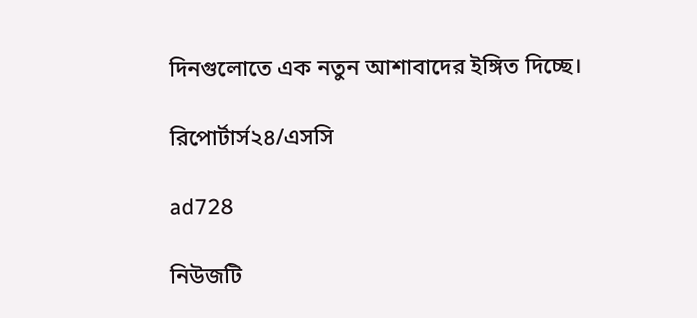দিনগুলোতে এক নতুন আশাবাদের ইঙ্গিত দিচ্ছে।

রিপোর্টার্স২৪/এসসি

ad728

নিউজটি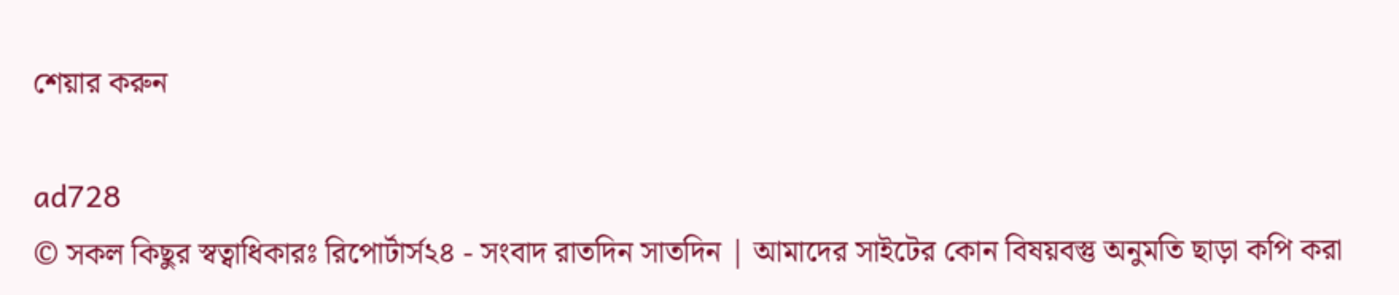শেয়ার করুন

ad728
© সকল কিছুর স্বত্বাধিকারঃ রিপোর্টার্স২৪ - সংবাদ রাতদিন সাতদিন | আমাদের সাইটের কোন বিষয়বস্তু অনুমতি ছাড়া কপি করা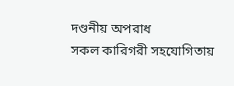দণ্ডনীয় অপরাধ
সকল কারিগরী সহযোগিতায়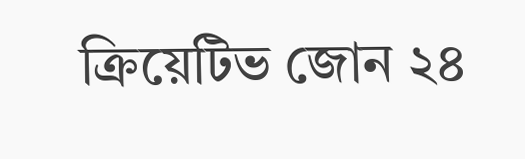ক্রিয়েটিভ জোন ২৪